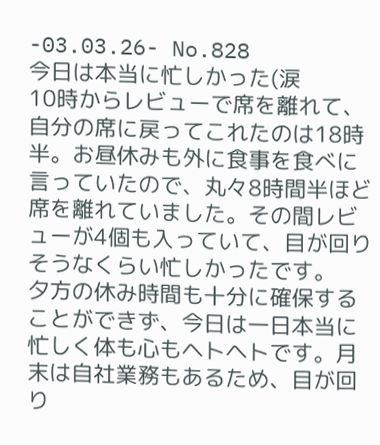-03.03.26- No.828
今日は本当に忙しかった(涙
10時からレビューで席を離れて、自分の席に戻ってこれたのは18時半。お昼休みも外に食事を食べに言っていたので、丸々8時間半ほど席を離れていました。その間レビューが4個も入っていて、目が回りそうなくらい忙しかったです。
夕方の休み時間も十分に確保することができず、今日は一日本当に忙しく体も心もヘトヘトです。月末は自社業務もあるため、目が回り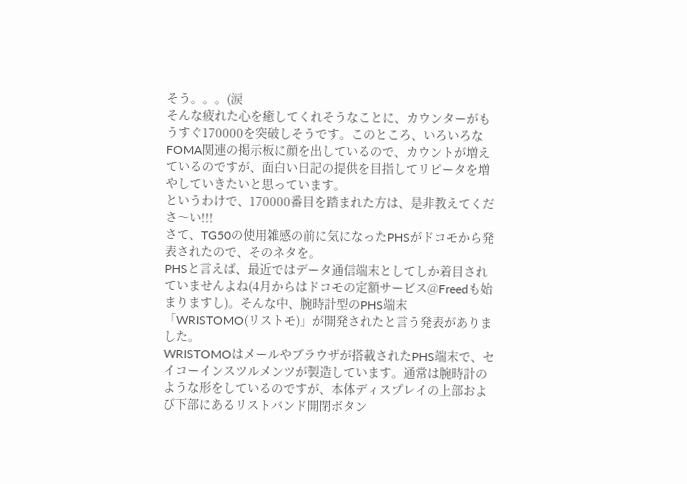そう。。。(涙
そんな疲れた心を癒してくれそうなことに、カウンターがもうすぐ170000を突破しそうです。このところ、いろいろなFOMA関連の掲示板に顔を出しているので、カウントが増えているのですが、面白い日記の提供を目指してリピータを増やしていきたいと思っています。
というわけで、170000番目を踏まれた方は、是非教えてくださ〜い!!!
さて、TG50の使用雑感の前に気になったPHSがドコモから発表されたので、そのネタを。
PHSと言えば、最近ではデータ通信端末としてしか着目されていませんよね(4月からはドコモの定額サービス@Freedも始まりますし)。そんな中、腕時計型のPHS端末「WRISTOMO(リストモ)」が開発されたと言う発表がありました。
WRISTOMOはメールやブラウザが搭載されたPHS端末で、セイコーインスツルメンツが製造しています。通常は腕時計のような形をしているのですが、本体ディスプレイの上部および下部にあるリストバンド開閉ボタン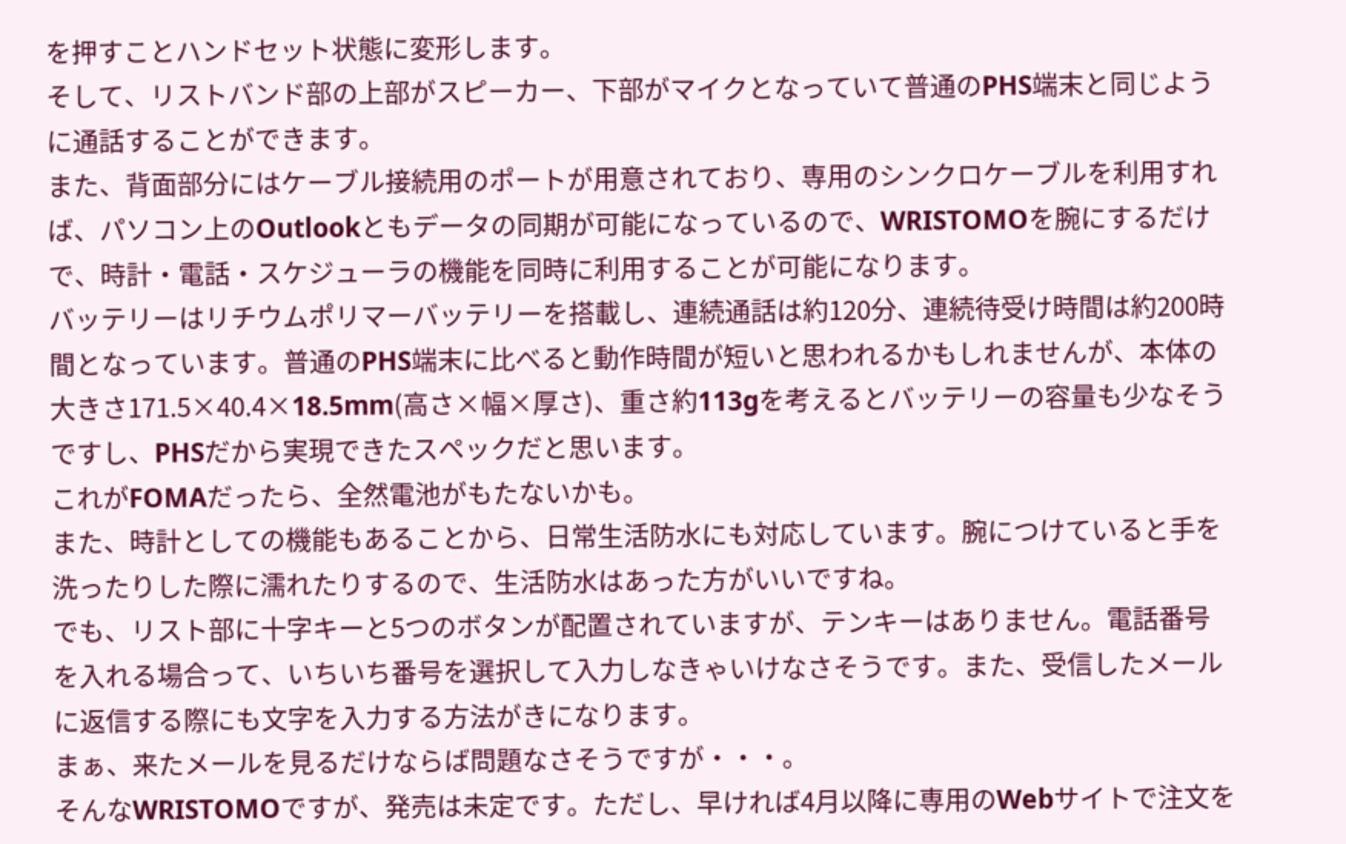を押すことハンドセット状態に変形します。
そして、リストバンド部の上部がスピーカー、下部がマイクとなっていて普通のPHS端末と同じように通話することができます。
また、背面部分にはケーブル接続用のポートが用意されており、専用のシンクロケーブルを利用すれば、パソコン上のOutlookともデータの同期が可能になっているので、WRISTOMOを腕にするだけで、時計・電話・スケジューラの機能を同時に利用することが可能になります。
バッテリーはリチウムポリマーバッテリーを搭載し、連続通話は約120分、連続待受け時間は約200時間となっています。普通のPHS端末に比べると動作時間が短いと思われるかもしれませんが、本体の大きさ171.5×40.4×18.5mm(高さ×幅×厚さ)、重さ約113gを考えるとバッテリーの容量も少なそうですし、PHSだから実現できたスペックだと思います。
これがFOMAだったら、全然電池がもたないかも。
また、時計としての機能もあることから、日常生活防水にも対応しています。腕につけていると手を洗ったりした際に濡れたりするので、生活防水はあった方がいいですね。
でも、リスト部に十字キーと5つのボタンが配置されていますが、テンキーはありません。電話番号を入れる場合って、いちいち番号を選択して入力しなきゃいけなさそうです。また、受信したメールに返信する際にも文字を入力する方法がきになります。
まぁ、来たメールを見るだけならば問題なさそうですが・・・。
そんなWRISTOMOですが、発売は未定です。ただし、早ければ4月以降に専用のWebサイトで注文を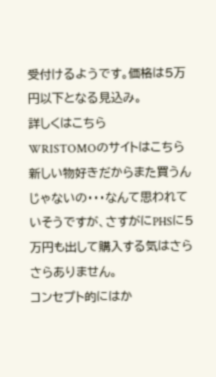受付けるようです。価格は5万円以下となる見込み。
詳しくはこちら
WRISTOMOのサイトはこちら
新しい物好きだからまた買うんじゃないの・・・なんて思われていそうですが、さすがにPHSに5万円も出して購入する気はさらさらありません。
コンセプト的にはか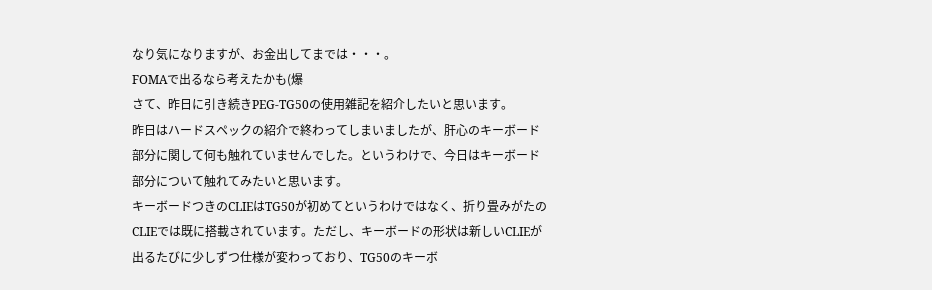なり気になりますが、お金出してまでは・・・。
FOMAで出るなら考えたかも(爆
さて、昨日に引き続きPEG-TG50の使用雑記を紹介したいと思います。
昨日はハードスペックの紹介で終わってしまいましたが、肝心のキーボード部分に関して何も触れていませんでした。というわけで、今日はキーボード部分について触れてみたいと思います。
キーボードつきのCLIEはTG50が初めてというわけではなく、折り畳みがたのCLIEでは既に搭載されています。ただし、キーボードの形状は新しいCLIEが出るたびに少しずつ仕様が変わっており、TG50のキーボ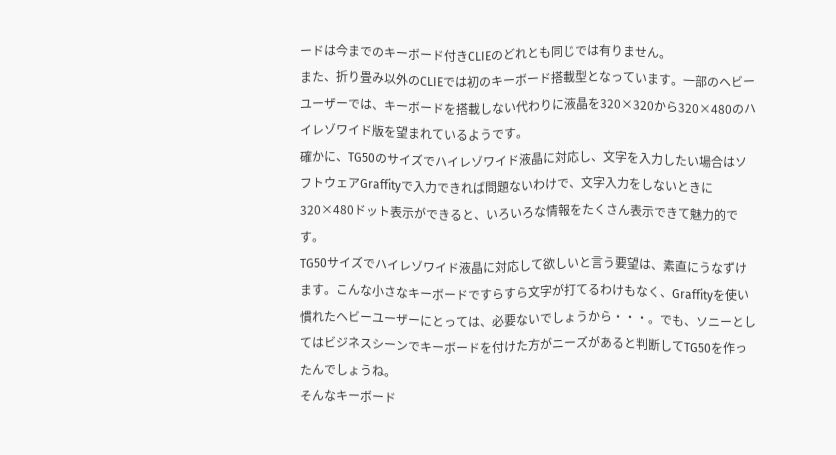ードは今までのキーボード付きCLIEのどれとも同じでは有りません。
また、折り畳み以外のCLIEでは初のキーボード搭載型となっています。一部のヘビーユーザーでは、キーボードを搭載しない代わりに液晶を320×320から320×480のハイレゾワイド版を望まれているようです。
確かに、TG50のサイズでハイレゾワイド液晶に対応し、文字を入力したい場合はソフトウェアGraffityで入力できれば問題ないわけで、文字入力をしないときに320×480ドット表示ができると、いろいろな情報をたくさん表示できて魅力的です。
TG50サイズでハイレゾワイド液晶に対応して欲しいと言う要望は、素直にうなずけます。こんな小さなキーボードですらすら文字が打てるわけもなく、Graffityを使い慣れたヘビーユーザーにとっては、必要ないでしょうから・・・。でも、ソニーとしてはビジネスシーンでキーボードを付けた方がニーズがあると判断してTG50を作ったんでしょうね。
そんなキーボード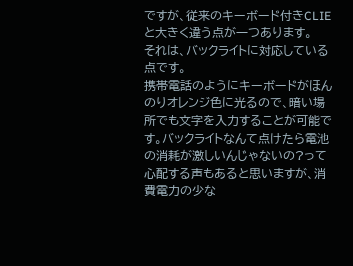ですが、従来のキーボード付きCLIEと大きく違う点が一つあります。
それは、バックライトに対応している点です。
携帯電話のようにキーボードがほんのりオレンジ色に光るので、暗い場所でも文字を入力することが可能です。バックライトなんて点けたら電池の消耗が激しいんじゃないの?って心配する声もあると思いますが、消費電力の少な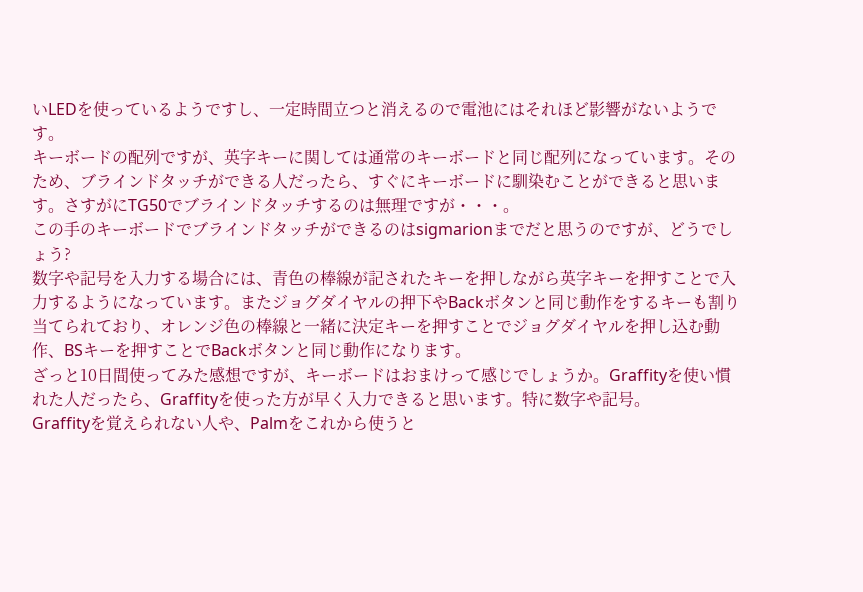いLEDを使っているようですし、一定時間立つと消えるので電池にはそれほど影響がないようです。
キーボードの配列ですが、英字キーに関しては通常のキーボードと同じ配列になっています。そのため、ブラインドタッチができる人だったら、すぐにキーボードに馴染むことができると思います。さすがにTG50でブラインドタッチするのは無理ですが・・・。
この手のキーボードでブラインドタッチができるのはsigmarionまでだと思うのですが、どうでしょう?
数字や記号を入力する場合には、青色の棒線が記されたキーを押しながら英字キーを押すことで入力するようになっています。またジョグダイヤルの押下やBackボタンと同じ動作をするキーも割り当てられており、オレンジ色の棒線と一緒に決定キーを押すことでジョグダイヤルを押し込む動作、BSキーを押すことでBackボタンと同じ動作になります。
ざっと10日間使ってみた感想ですが、キーボードはおまけって感じでしょうか。Graffityを使い慣れた人だったら、Graffityを使った方が早く入力できると思います。特に数字や記号。
Graffityを覚えられない人や、Palmをこれから使うと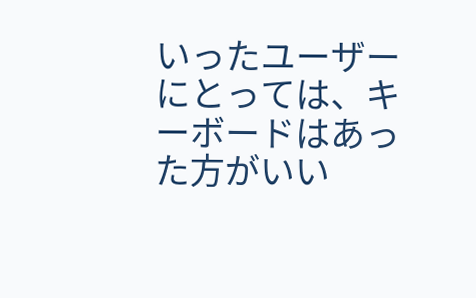いったユーザーにとっては、キーボードはあった方がいい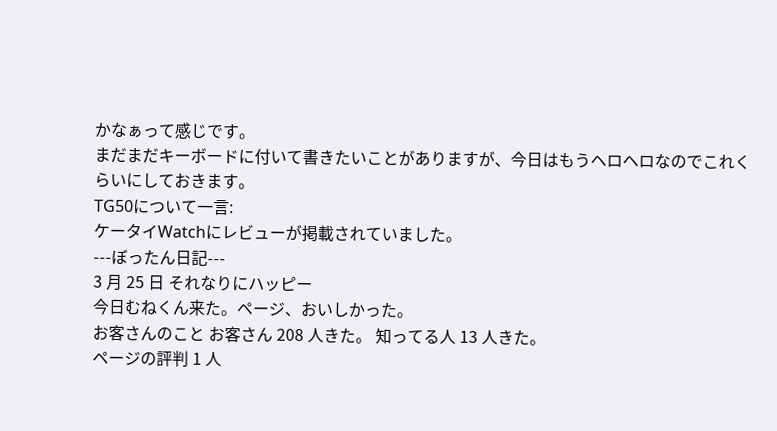かなぁって感じです。
まだまだキーボードに付いて書きたいことがありますが、今日はもうヘロヘロなのでこれくらいにしておきます。
TG50について一言:
ケータイWatchにレビューが掲載されていました。
---ぼったん日記---
3 月 25 日 それなりにハッピー
今日むねくん来た。ページ、おいしかった。
お客さんのこと お客さん 208 人きた。 知ってる人 13 人きた。
ページの評判 1 人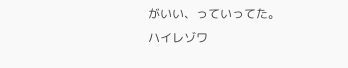がいい、っていってた。
ハイレゾワ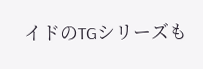イドのTGシリーズも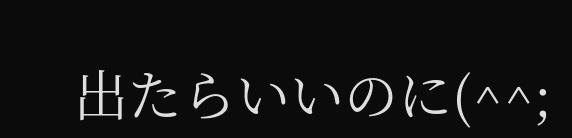出たらいいのに(^^;